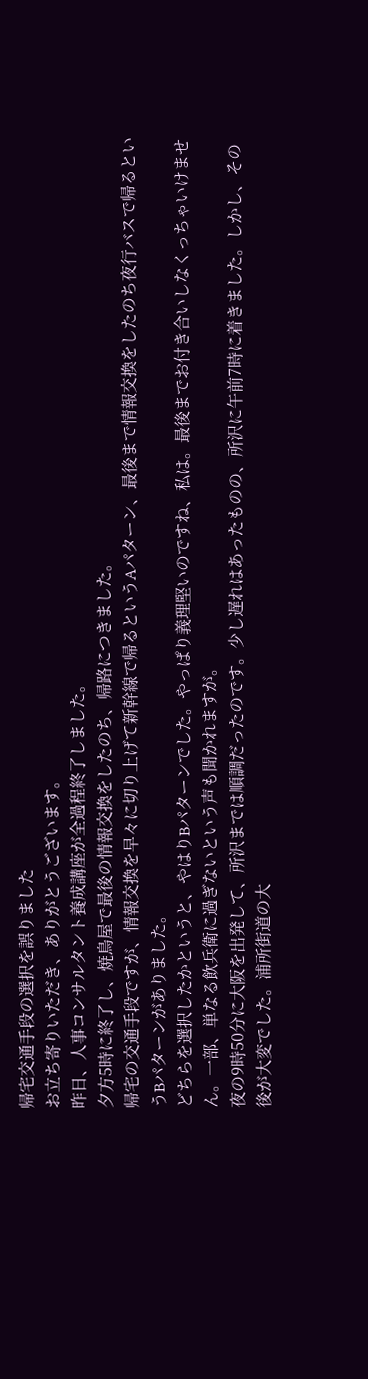帰宅交通手段の選択を誤りました
お立ち寄りいただき、ありがとうございます。
昨日、人事コンサルタント養成講座が全過程終了しました。
夕方5時に終了し、焼鳥屋で最後の情報交換をしたのち、帰路につきました。
帰宅の交通手段ですが、情報交換を早々に切り上げて新幹線で帰るというAパターン、最後まで情報交換をしたのち夜行バスで帰るというBパターンがありました。
どちらを選択したかというと、やはりBパターンでした。やっぱり義理堅いのですね、私は。最後までお付き合いしなくっちゃいけません。一部、単なる飲兵衛に過ぎないという声も聞かれますが。
夜の9時50分に大阪を出発して、所沢までは順調だったのです。少し遅れはあったものの、所沢に午前7時に着きました。しかし、その後が大変でした。浦所街道の大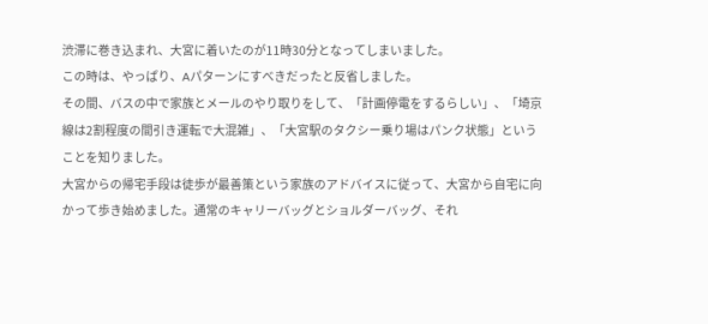渋滞に巻き込まれ、大宮に着いたのが11時30分となってしまいました。
この時は、やっぱり、Aパターンにすべきだったと反省しました。
その間、バスの中で家族とメールのやり取りをして、「計画停電をするらしい」、「埼京線は2割程度の間引き運転で大混雑」、「大宮駅のタクシー乗り場はパンク状態」ということを知りました。
大宮からの帰宅手段は徒歩が最善策という家族のアドバイスに従って、大宮から自宅に向かって歩き始めました。通常のキャリーバッグとショルダーバッグ、それ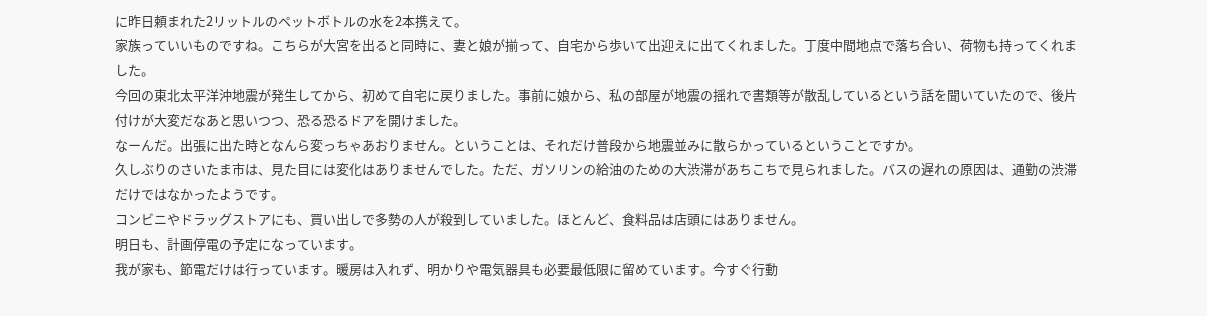に昨日頼まれた2リットルのペットボトルの水を2本携えて。
家族っていいものですね。こちらが大宮を出ると同時に、妻と娘が揃って、自宅から歩いて出迎えに出てくれました。丁度中間地点で落ち合い、荷物も持ってくれました。
今回の東北太平洋沖地震が発生してから、初めて自宅に戻りました。事前に娘から、私の部屋が地震の揺れで書類等が散乱しているという話を聞いていたので、後片付けが大変だなあと思いつつ、恐る恐るドアを開けました。
なーんだ。出張に出た時となんら変っちゃあおりません。ということは、それだけ普段から地震並みに散らかっているということですか。
久しぶりのさいたま市は、見た目には変化はありませんでした。ただ、ガソリンの給油のための大渋滞があちこちで見られました。バスの遅れの原因は、通勤の渋滞だけではなかったようです。
コンビニやドラッグストアにも、買い出しで多勢の人が殺到していました。ほとんど、食料品は店頭にはありません。
明日も、計画停電の予定になっています。
我が家も、節電だけは行っています。暖房は入れず、明かりや電気器具も必要最低限に留めています。今すぐ行動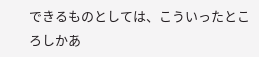できるものとしては、こういったところしかあ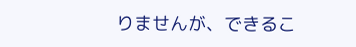りませんが、できるこ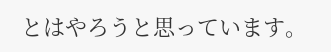とはやろうと思っています。